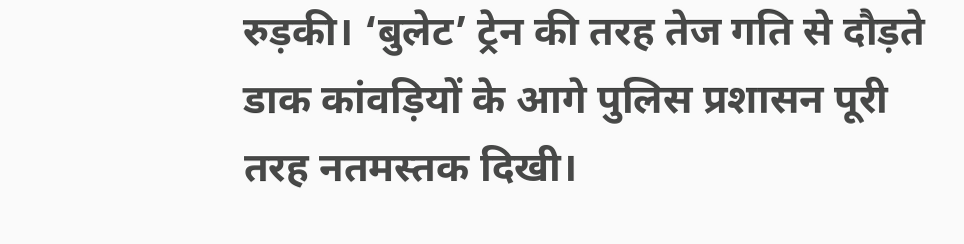रुड़की। ‘बुलेट’ ट्रेन की तरह तेज गति से दौड़ते डाक कांवड़ियों के आगे पुलिस प्रशासन पूरी तरह नतमस्तक दिखी।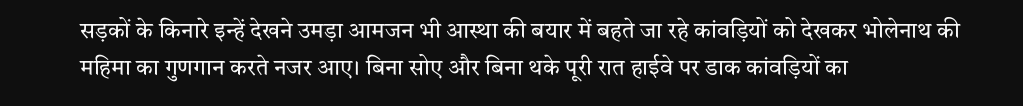सड़कों के किनारे इन्हें देखने उमड़ा आमजन भी आस्था की बयार में बहते जा रहे कांवड़ियों को देखकर भोलेनाथ की महिमा का गुणगान करते नजर आए। बिना सोए और बिना थके पूरी रात हाईवे पर डाक कांवड़ियों का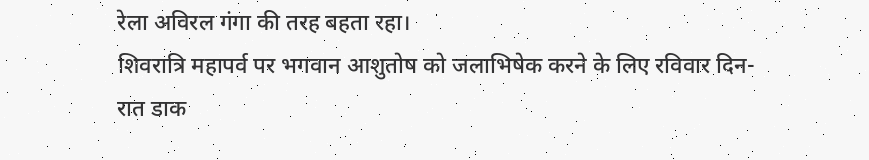रेला अविरल गंगा की तरह बहता रहा।
शिवरात्रि महापर्व पर भगवान आशुतोष को जलाभिषेक करने के लिए रविवार दिन-रात डाक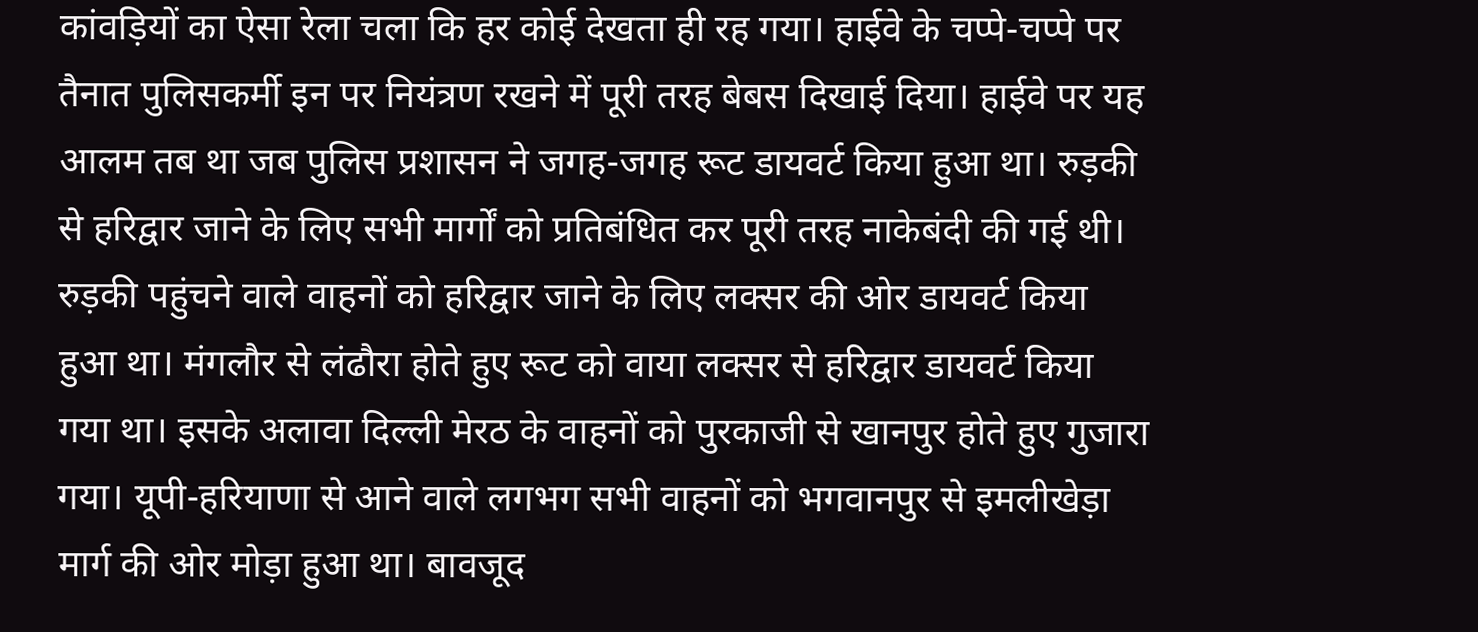कांवड़ियों का ऐसा रेला चला कि हर कोई देखता ही रह गया। हाईवे के चप्पे-चप्पे पर तैनात पुलिसकर्मी इन पर नियंत्रण रखने में पूरी तरह बेबस दिखाई दिया। हाईवे पर यह आलम तब था जब पुलिस प्रशासन ने जगह-जगह रूट डायवर्ट किया हुआ था। रुड़की से हरिद्वार जाने के लिए सभी मार्गों को प्रतिबंधित कर पूरी तरह नाकेबंदी की गई थी।
रुड़की पहुंचने वाले वाहनों को हरिद्वार जाने के लिए लक्सर की ओर डायवर्ट किया हुआ था। मंगलौर से लंढौरा होते हुए रूट को वाया लक्सर से हरिद्वार डायवर्ट किया गया था। इसके अलावा दिल्ली मेरठ के वाहनों को पुरकाजी से खानपुर होते हुए गुजारा गया। यूपी-हरियाणा से आने वाले लगभग सभी वाहनों को भगवानपुर से इमलीखेड़ा मार्ग की ओर मोड़ा हुआ था। बावजूद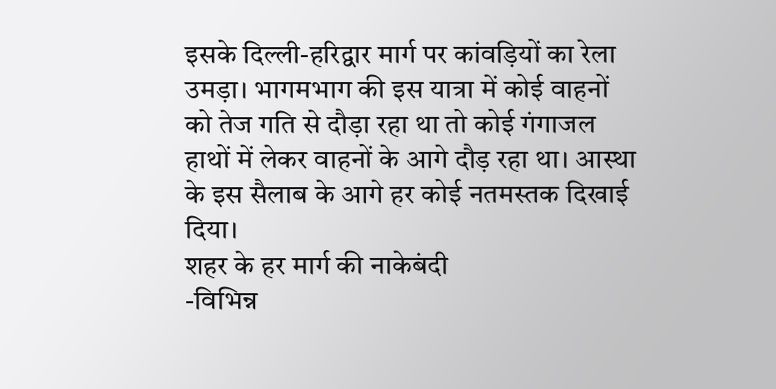इसके दिल्ली-हरिद्वार मार्ग पर कांवड़ियों का रेला उमड़ा। भागमभाग की इस यात्रा में कोई वाहनों को तेज गति से दौड़ा रहा था तो कोई गंगाजल हाथों में लेकर वाहनों के आगे दौड़ रहा था। आस्था के इस सैलाब के आगे हर कोई नतमस्तक दिखाई दिया।
शहर के हर मार्ग की नाकेबंदी
-विभिन्न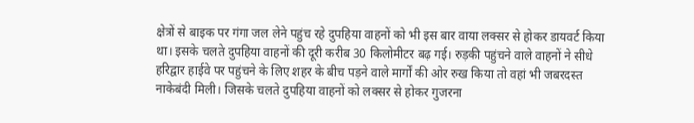क्षेत्रों से बाइक पर गंगा जल लेने पहुंच रहे दुपहिया वाहनों को भी इस बार वाया लक्सर से होकर डायवर्ट किया था। इसके चलते दुपहिया वाहनों की दूरी करीब 30 किलोमीटर बढ़ गई। रुड़की पहुंचने वाले वाहनों ने सीधे हरिद्वार हाईवे पर पहुंचने के लिए शहर के बीच पड़ने वाले मार्गों की ओर रुख किया तो वहां भी जबरदस्त नाकेबंदी मिली। जिसके चलते दुपहिया वाहनों को लक्सर से होकर गुजरना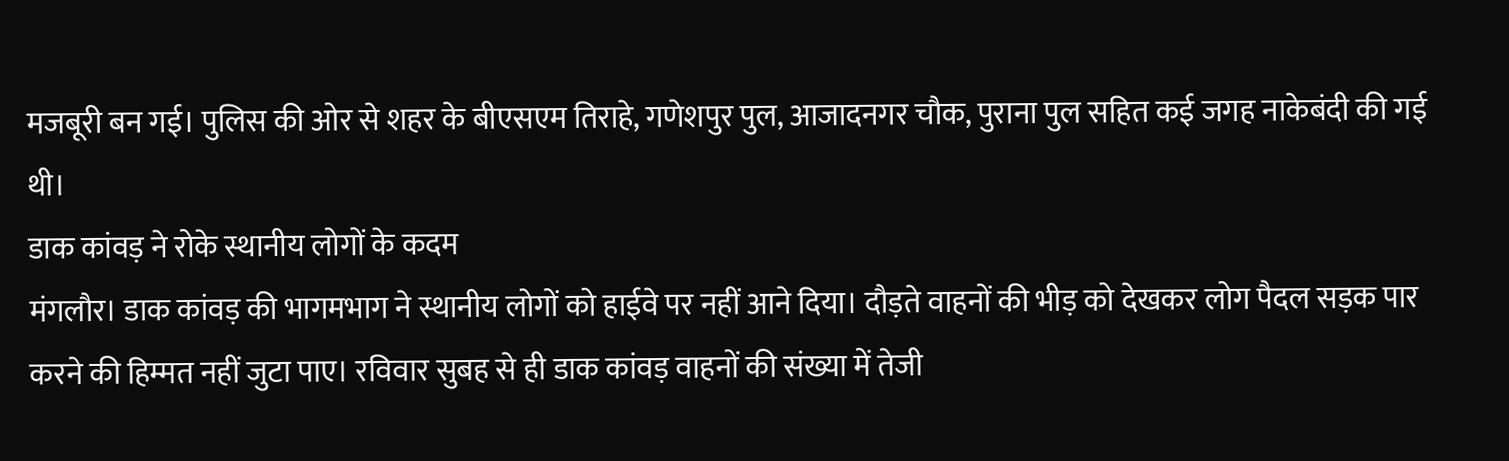मजबूरी बन गई। पुलिस की ओर से शहर के बीएसएम तिराहे, गणेशपुर पुल, आजादनगर चौक, पुराना पुल सहित कई जगह नाकेबंदी की गई थी।
डाक कांवड़ ने रोके स्थानीय लोगों के कदम
मंगलौर। डाक कांवड़ की भागमभाग ने स्थानीय लोगों को हाईवे पर नहीं आने दिया। दौड़ते वाहनों की भीड़ को देखकर लोग पैदल सड़क पार करने की हिम्मत नहीं जुटा पाए। रविवार सुबह से ही डाक कांवड़ वाहनों की संख्या में तेजी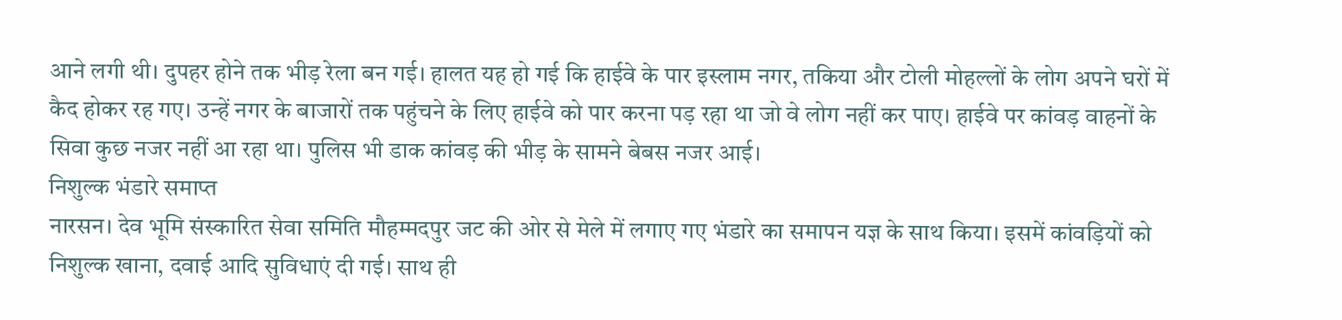आने लगी थी। दुपहर होने तक भीड़ रेला बन गई। हालत यह हो गई कि हाईवे के पार इस्लाम नगर, तकिया और टोली मोहल्लों के लोग अपने घरों में कैद होकर रह गए। उन्हें नगर के बाजारों तक पहुंचने के लिए हाईवे को पार करना पड़ रहा था जो वे लोग नहीं कर पाए। हाईवे पर कांवड़ वाहनों के सिवा कुछ नजर नहीं आ रहा था। पुलिस भी डाक कांवड़ की भीड़ के सामने बेबस नजर आई।
निशुल्क भंडारे समाप्त
नारसन। देव भूमि संस्कारित सेवा समिति मौहम्मदपुर जट की ओर से मेले में लगाए गए भंडारे का समापन यज्ञ के साथ किया। इसमें कांवड़ियों को निशुल्क खाना, दवाई आदि सुविधाएं दी गई। साथ ही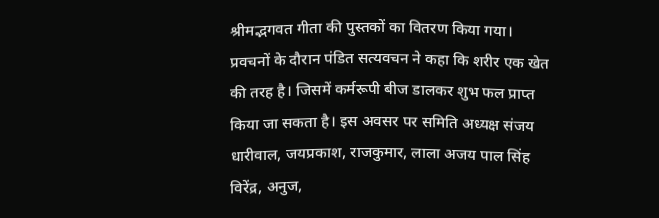श्रीमद्भगवत गीता की पुस्तकों का वितरण किया गया। प्रवचनों के दौरान पंडित सत्यवचन ने कहा कि शरीर एक खेत की तरह है। जिसमें कर्मरूपी बीज डालकर शुभ फल प्राप्त किया जा सकता है। इस अवसर पर समिति अध्यक्ष संजय धारीवाल, जयप्रकाश, राजकुमार, लाला अजय पाल सिंह विरेंद्र, अनुज,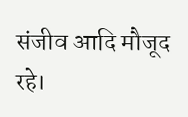संजीव आदि मौजूद रहे।